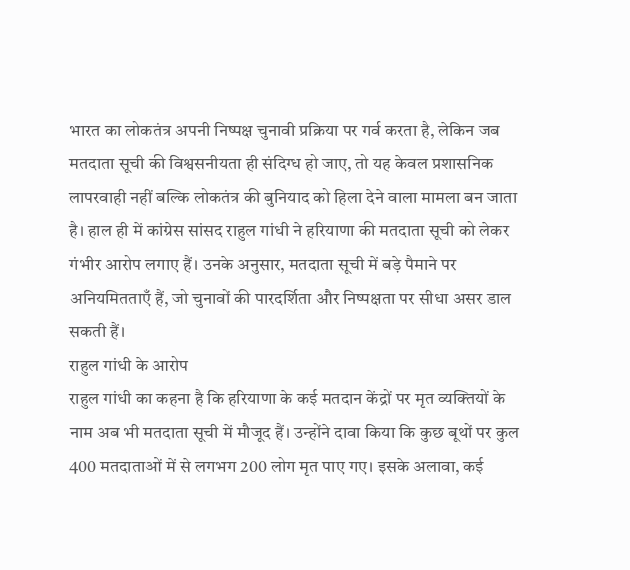भारत का लोकतंत्र अपनी निष्पक्ष चुनावी प्रक्रिया पर गर्व करता है, लेकिन जब मतदाता सूची की विश्वसनीयता ही संदिग्ध हो जाए, तो यह केवल प्रशासनिक लापरवाही नहीं बल्कि लोकतंत्र की बुनियाद को हिला देने वाला मामला बन जाता है। हाल ही में कांग्रेस सांसद राहुल गांधी ने हरियाणा की मतदाता सूची को लेकर गंभीर आरोप लगाए हैं। उनके अनुसार, मतदाता सूची में बड़े पैमाने पर अनियमितताएँ हैं, जो चुनावों की पारदर्शिता और निष्पक्षता पर सीधा असर डाल सकती हैं।
राहुल गांधी के आरोप
राहुल गांधी का कहना है कि हरियाणा के कई मतदान केंद्रों पर मृत व्यक्तियों के नाम अब भी मतदाता सूची में मौजूद हैं। उन्होंने दावा किया कि कुछ बूथों पर कुल 400 मतदाताओं में से लगभग 200 लोग मृत पाए गए। इसके अलावा, कई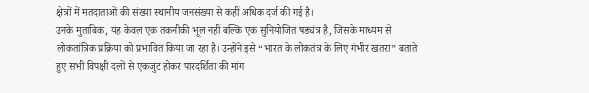क्षेत्रों में मतदाताओं की संख्या स्थानीय जनसंख्या से कहीं अधिक दर्ज की गई है।
उनके मुताबिक, यह केवल एक तकनीकी भूल नहीं बल्कि एक सुनियोजित षड्यंत्र है, जिसके माध्यम से लोकतांत्रिक प्रक्रिया को प्रभावित किया जा रहा है। उन्होंने इसे “भारत के लोकतंत्र के लिए गंभीर खतरा” बताते हुए सभी विपक्षी दलों से एकजुट होकर पारदर्शिता की मांग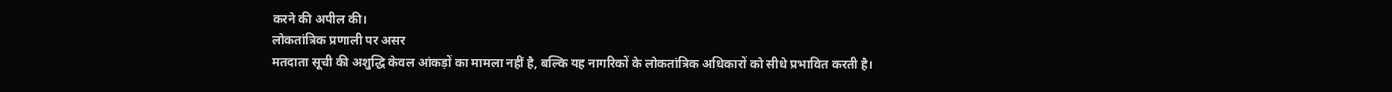करने की अपील की।
लोकतांत्रिक प्रणाली पर असर
मतदाता सूची की अशुद्धि केवल आंकड़ों का मामला नहीं है, बल्कि यह नागरिकों के लोकतांत्रिक अधिकारों को सीधे प्रभावित करती है।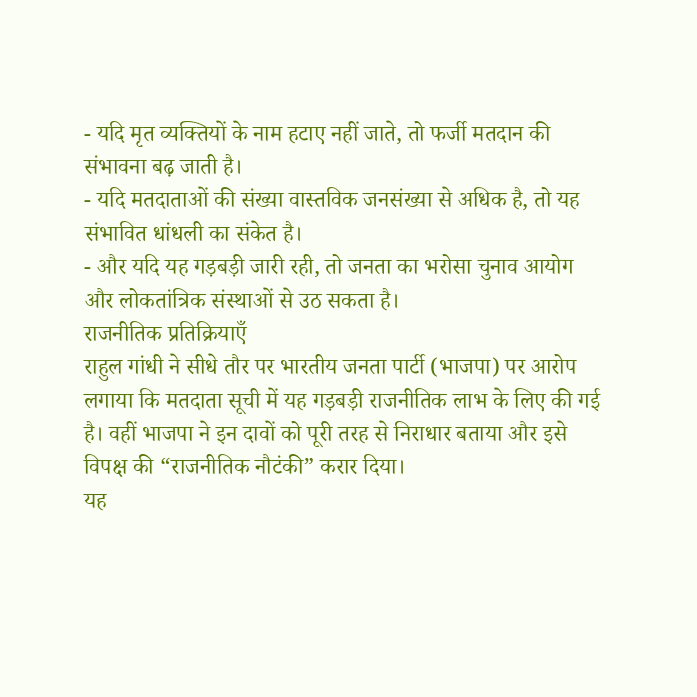- यदि मृत व्यक्तियों के नाम हटाए नहीं जाते, तो फर्जी मतदान की संभावना बढ़ जाती है।
- यदि मतदाताओं की संख्या वास्तविक जनसंख्या से अधिक है, तो यह संभावित धांधली का संकेत है।
- और यदि यह गड़बड़ी जारी रही, तो जनता का भरोसा चुनाव आयोग और लोकतांत्रिक संस्थाओं से उठ सकता है।
राजनीतिक प्रतिक्रियाएँ
राहुल गांधी ने सीधे तौर पर भारतीय जनता पार्टी (भाजपा) पर आरोप लगाया कि मतदाता सूची में यह गड़बड़ी राजनीतिक लाभ के लिए की गई है। वहीं भाजपा ने इन दावों को पूरी तरह से निराधार बताया और इसे विपक्ष की “राजनीतिक नौटंकी” करार दिया।
यह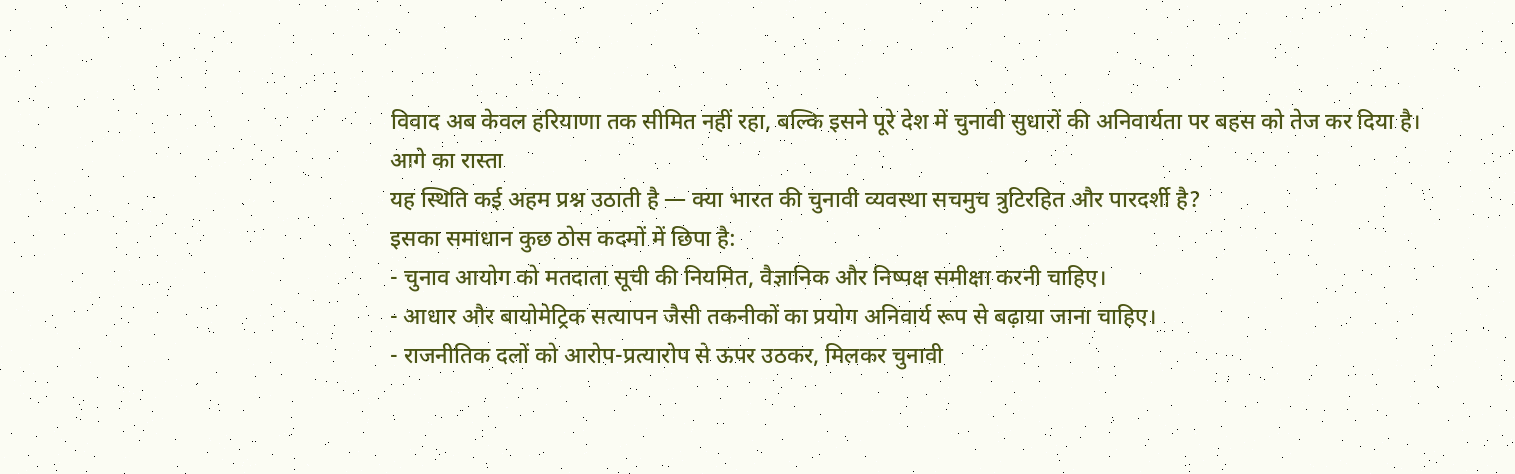विवाद अब केवल हरियाणा तक सीमित नहीं रहा, बल्कि इसने पूरे देश में चुनावी सुधारों की अनिवार्यता पर बहस को तेज कर दिया है।
आगे का रास्ता
यह स्थिति कई अहम प्रश्न उठाती है — क्या भारत की चुनावी व्यवस्था सचमुच त्रुटिरहित और पारदर्शी है?
इसका समाधान कुछ ठोस कदमों में छिपा है:
- चुनाव आयोग को मतदाता सूची की नियमित, वैज्ञानिक और निष्पक्ष समीक्षा करनी चाहिए।
- आधार और बायोमेट्रिक सत्यापन जैसी तकनीकों का प्रयोग अनिवार्य रूप से बढ़ाया जाना चाहिए।
- राजनीतिक दलों को आरोप-प्रत्यारोप से ऊपर उठकर, मिलकर चुनावी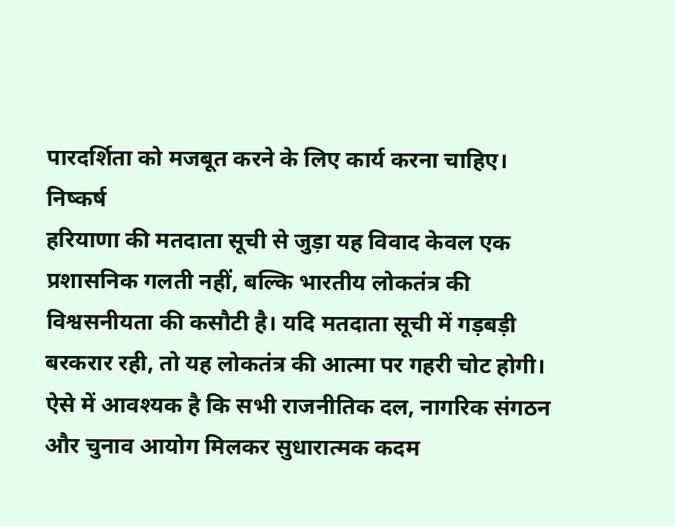पारदर्शिता को मजबूत करने के लिए कार्य करना चाहिए।
निष्कर्ष
हरियाणा की मतदाता सूची से जुड़ा यह विवाद केवल एक प्रशासनिक गलती नहीं, बल्कि भारतीय लोकतंत्र की विश्वसनीयता की कसौटी है। यदि मतदाता सूची में गड़बड़ी बरकरार रही, तो यह लोकतंत्र की आत्मा पर गहरी चोट होगी। ऐसे में आवश्यक है कि सभी राजनीतिक दल, नागरिक संगठन और चुनाव आयोग मिलकर सुधारात्मक कदम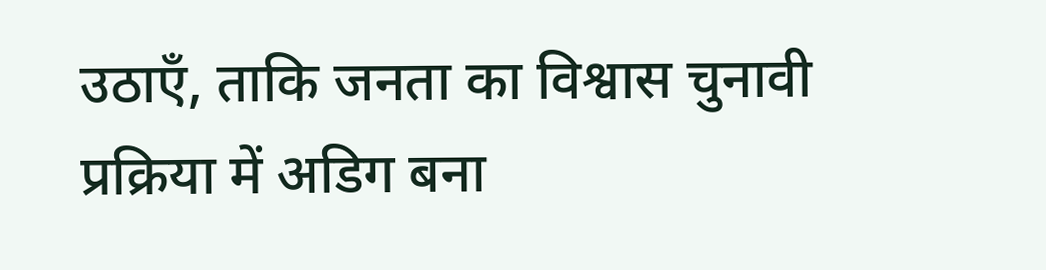उठाएँ, ताकि जनता का विश्वास चुनावी प्रक्रिया में अडिग बना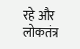रहे और लोकतंत्र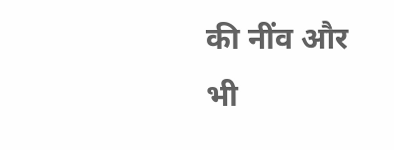की नींव और भी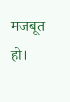मजबूत हो।